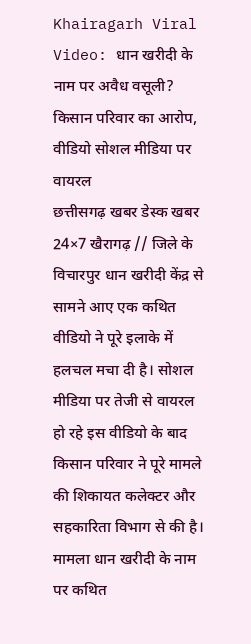Khairagarh Viral Video: धान खरीदी के नाम पर अवैध वसूली? किसान परिवार का आरोप, वीडियो सोशल मीडिया पर वायरल
छत्तीसगढ़ खबर डेस्क खबर 24×7 खैरागढ़ // जिले के विचारपुर धान खरीदी केंद्र से सामने आए एक कथित वीडियो ने पूरे इलाके में हलचल मचा दी है। सोशल मीडिया पर तेजी से वायरल हो रहे इस वीडियो के बाद किसान परिवार ने पूरे मामले की शिकायत कलेक्टर और सहकारिता विभाग से की है।
मामला धान खरीदी के नाम पर कथित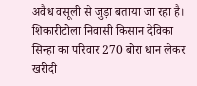अवैध वसूली से जुड़ा बताया जा रहा है। शिकारीटोला निवासी किसान देविका सिन्हा का परिवार 270 बोरा धान लेकर खरीदी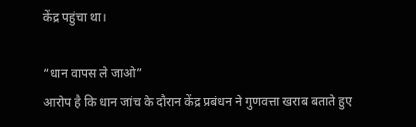केंद्र पहुंचा था।

“धान वापस ले जाओ”
आरोप है कि धान जांच के दौरान केंद्र प्रबंधन ने गुणवत्ता खराब बताते हुए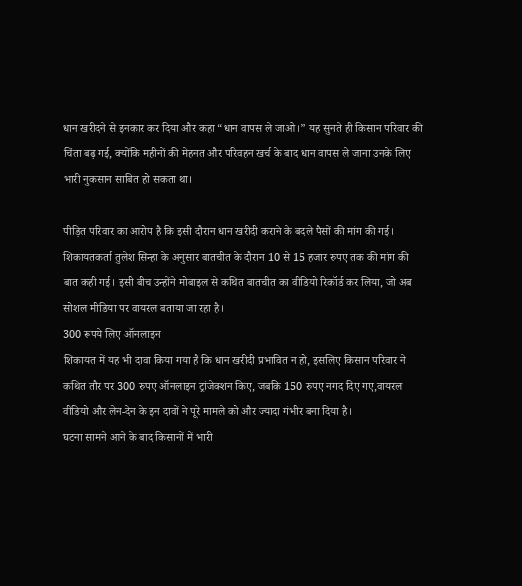धान खरीदने से इनकार कर दिया और कहा “धान वापस ले जाओ।” यह सुनते ही किसान परिवार की चिंता बढ़ गई, क्योंकि महीनों की मेहनत और परिवहन खर्च के बाद धान वापस ले जाना उनके लिए भारी नुकसान साबित हो सकता था।

पीड़ित परिवार का आरोप है कि इसी दौरान धान खरीदी कराने के बदले पैसों की मांग की गई। शिकायतकर्ता तुलेश सिन्हा के अनुसार बातचीत के दौरान 10 से 15 हजार रुपए तक की मांग की बात कही गई। इसी बीच उन्होंने मोबाइल से कथित बातचीत का वीडियो रिकॉर्ड कर लिया, जो अब सोशल मीडिया पर वायरल बताया जा रहा है।
300 रूपये लिए ऑनलाइन
शिकायत में यह भी दावा किया गया है कि धान खरीदी प्रभावित न हो, इसलिए किसान परिवार ने कथित तौर पर 300 रुपए ऑनलाइन ट्रांजेक्शन किए, जबकि 150 रुपए नगद दिए गए,वायरल वीडियो और लेन-देन के इन दावों ने पूरे मामले को और ज्यादा गंभीर बना दिया है।
घटना सामने आने के बाद किसानों में भारी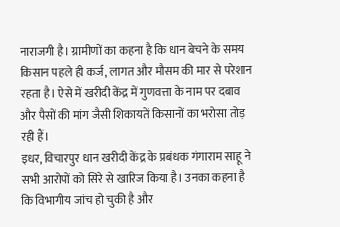नाराजगी है। ग्रामीणों का कहना है कि धान बेचने के समय किसान पहले ही कर्ज, लागत और मौसम की मार से परेशान रहता है। ऐसे में खरीदी केंद्र में गुणवत्ता के नाम पर दबाव और पैसों की मांग जैसी शिकायतें किसानों का भरोसा तोड़ रही हैं।
इधर, विचारपुर धान खरीदी केंद्र के प्रबंधक गंगाराम साहू ने सभी आरोपों को सिरे से खारिज किया है। उनका कहना है कि विभागीय जांच हो चुकी है और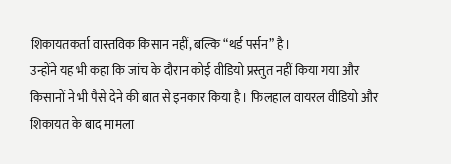शिकायतकर्ता वास्तविक किसान नहीं, बल्कि “थर्ड पर्सन” है।
उन्होंने यह भी कहा कि जांच के दौरान कोई वीडियो प्रस्तुत नहीं किया गया और किसानों ने भी पैसे देने की बात से इनकार किया है। फिलहाल वायरल वीडियो और शिकायत के बाद मामला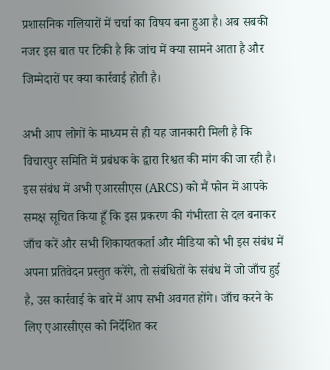प्रशासनिक गलियारों में चर्चा का विषय बना हुआ है। अब सबकी नजर इस बात पर टिकी है कि जांच में क्या सामने आता है और जिम्मेदारों पर क्या कार्रवाई होती है।

अभी आप लोगों के माध्यम से ही यह जानकारी मिली है कि विचारपुर समिति में प्रबंधक के द्वारा रिश्वत की मांग की जा रही है। इस संबंध में अभी एआरसीएस (ARCS) को मैं फोन में आपके समक्ष सूचित किया हूँ कि इस प्रकरण की गंभीरता से दल बनाकर जाँच करें और सभी शिकायतकर्ता और मीडिया को भी इस संबंध में अपना प्रतिवेदन प्रस्तुत करेंगे, तो संबंधितों के संबंध में जो जाँच हुई है, उस कार्रवाई के बारे में आप सभी अवगत होंगे। जाँच करने के लिए एआरसीएस को निर्देशित कर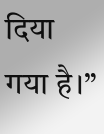दिया गया है।”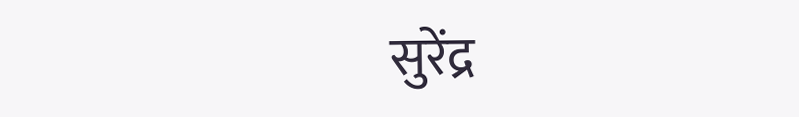सुरेंद्र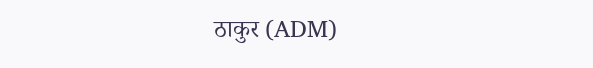ठाकुर (ADM)